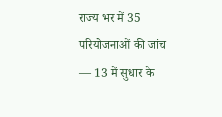राज्य भर में 35 परियोजनाओं की जांच — 13 में सुधार के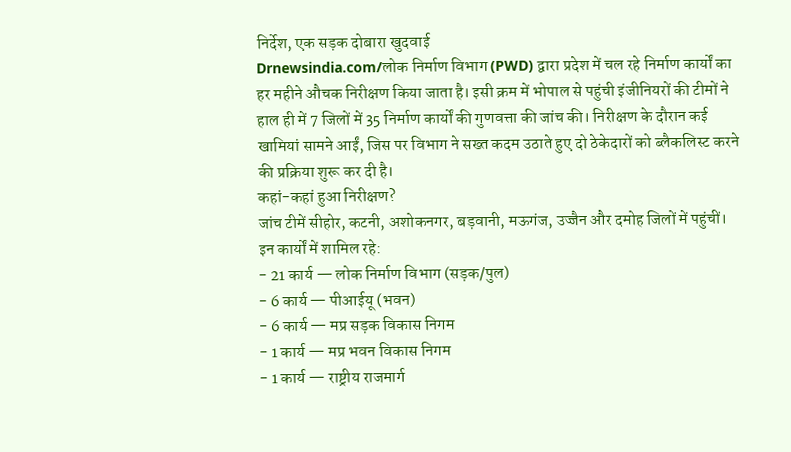निर्देश, एक सड़क दोबारा खुदवाई
Drnewsindia.com/लोक निर्माण विभाग (PWD) द्वारा प्रदेश में चल रहे निर्माण कार्यों का हर महीने औचक निरीक्षण किया जाता है। इसी क्रम में भोपाल से पहुंची इंजीनियरों की टीमों ने हाल ही में 7 जिलों में 35 निर्माण कार्यों की गुणवत्ता की जांच की। निरीक्षण के दौरान कई खामियां सामने आईं, जिस पर विभाग ने सख्त कदम उठाते हुए दो ठेकेदारों को ब्लैकलिस्ट करने की प्रक्रिया शुरू कर दी है।
कहां-कहां हुआ निरीक्षण?
जांच टीमें सीहोर, कटनी, अशोकनगर, बड़वानी, मऊगंज, उज्जैन और दमोह जिलों में पहुंचीं।
इन कार्यों में शामिल रहे:
- 21 कार्य — लोक निर्माण विभाग (सड़क/पुल)
- 6 कार्य — पीआईयू (भवन)
- 6 कार्य — मप्र सड़क विकास निगम
- 1 कार्य — मप्र भवन विकास निगम
- 1 कार्य — राष्ट्रीय राजमार्ग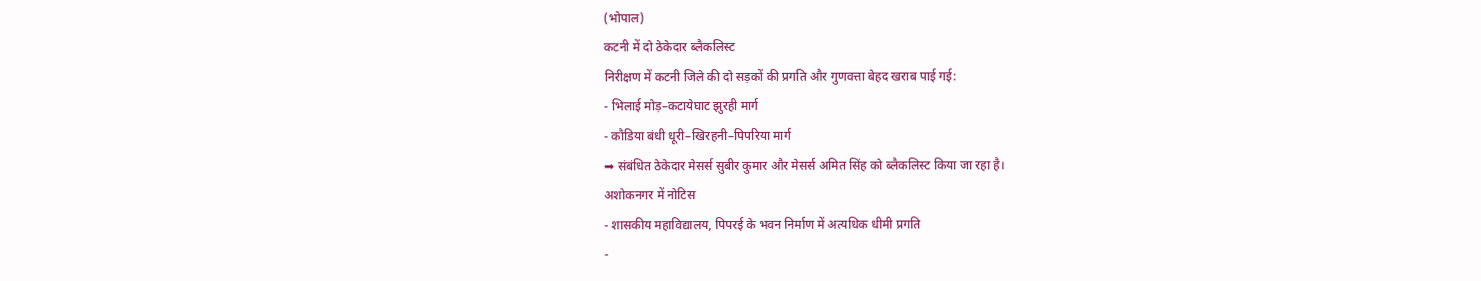(भोपाल)
कटनी में दो ठेकेदार ब्लैकलिस्ट
निरीक्षण में कटनी जिले की दो सड़कों की प्रगति और गुणवत्ता बेहद खराब पाई गई:
- भिलाई मोड़–कटायेघाट झुरही मार्ग
- कौडिया बंधी धूरी–खिरहनी–पिपरिया मार्ग
➡ संबंधित ठेकेदार मेसर्स सुबीर कुमार और मेसर्स अमित सिंह को ब्लैकलिस्ट किया जा रहा है।
अशोकनगर में नोटिस
- शासकीय महाविद्यालय, पिपरई के भवन निर्माण में अत्यधिक धीमी प्रगति
-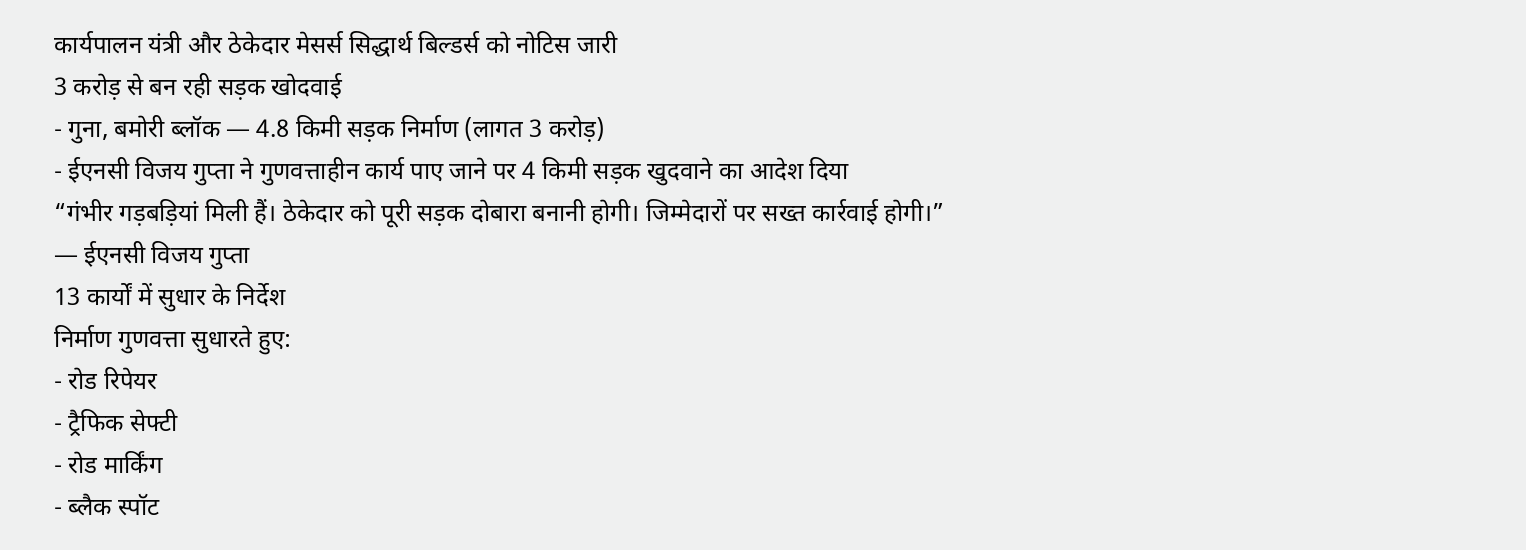कार्यपालन यंत्री और ठेकेदार मेसर्स सिद्धार्थ बिल्डर्स को नोटिस जारी
3 करोड़ से बन रही सड़क खोदवाई
- गुना, बमोरी ब्लॉक — 4.8 किमी सड़क निर्माण (लागत 3 करोड़)
- ईएनसी विजय गुप्ता ने गुणवत्ताहीन कार्य पाए जाने पर 4 किमी सड़क खुदवाने का आदेश दिया
“गंभीर गड़बड़ियां मिली हैं। ठेकेदार को पूरी सड़क दोबारा बनानी होगी। जिम्मेदारों पर सख्त कार्रवाई होगी।”
— ईएनसी विजय गुप्ता
13 कार्यों में सुधार के निर्देश
निर्माण गुणवत्ता सुधारते हुए:
- रोड रिपेयर
- ट्रैफिक सेफ्टी
- रोड मार्किंग
- ब्लैक स्पॉट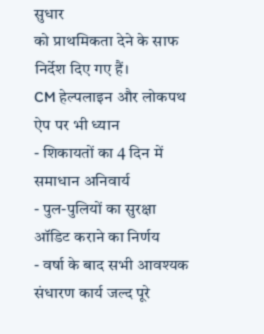सुधार
को प्राथमिकता देने के साफ निर्देश दिए गए हैं।
CM हेल्पलाइन और लोकपथ ऐप पर भी ध्यान
- शिकायतों का 4 दिन में समाधान अनिवार्य
- पुल-पुलियों का सुरक्षा ऑडिट कराने का निर्णय
- वर्षा के बाद सभी आवश्यक संधारण कार्य जल्द पूरे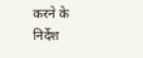करने के निर्देश